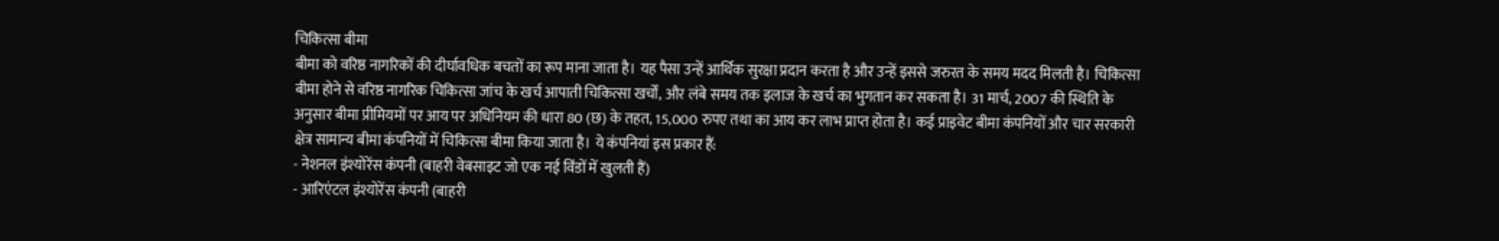चिकित्सा बीमा
बीमा को वरिष्ठ नागरिकों की दीर्घावधिक बचतों का रूप माना जाता है। यह पैसा उन्हें आर्थिक सुरक्षा प्रदान करता है और उन्हें इससे जरुरत के समय मदद मिलती है। चिकित्सा बीमा होने से वरिष्ठ नागरिक चिकित्सा जांच के खर्च आपाती चिकित्सा खर्चों, और लंबे समय तक इलाज के खर्च का भुगतान कर सकता है। 31 मार्च, 2007 की स्थिति के अनुसार बीमा प्रीमियमों पर आय पर अधिनियम की धारा 80 (छ) के तहत, 15,000 रुपए तथा का आय कर लाभ प्राप्त होता है। कई प्राइवेट बीमा कंपनियों और चार सरकारी क्षेत्र सामान्य बीमा कंपनियों में चिकित्सा बीमा किया जाता है। ये कंपनियां इस प्रकार हैं:
- नेशनल इंश्योरेंस कंपनी (बाहरी वेबसाइट जो एक नई विंडों में खुलती हैं)
- आरिएंटल इंश्योरेंस कंपनी (बाहरी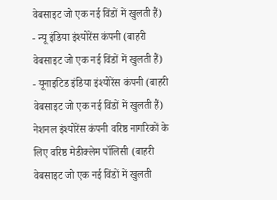वेबसाइट जो एक नई विंडों में खुलती हैं)
- न्यू इंडिया इंश्योरेंस कंपनी (बाहरी वेबसाइट जो एक नई विंडों में खुलती हैं)
- यूनाइटिड इंडिया इंश्योरेंस कंपनी (बाहरी वेबसाइट जो एक नई विंडों में खुलती हैं)
नेशनल इंश्योरेंस कंपनी वरिष्ठ नागरिकों के लिए वरिष्ठ मेडीक्लेम पॉलिसी (बाहरी वेबसाइट जो एक नई विंडों में खुलती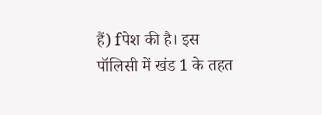हैं) fपेश की है। इस पॉलिसी में खंड 1 के तहत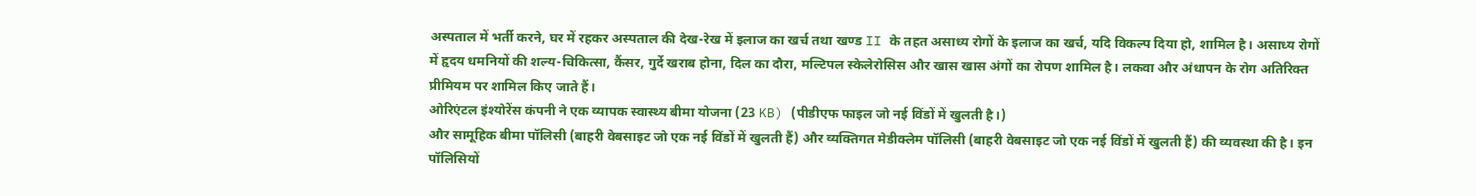अस्पताल में भर्ती करने, घर में रहकर अस्पताल की देख-रेख में इलाज का खर्च तथा खण्ड II के तहत असाध्य रोगों के इलाज का खर्च, यदि विकल्प दिया हो, शामिल है। असाध्य रोगों में हृदय धमनियों की शल्य-चिकित्सा, कैंसर, गुर्दे खराब होना, दिल का दौरा, मल्टिपल स्केलेरोसिस और खास खास अंगों का रोपण शामिल है। लकवा और अंधापन के रोग अतिरिक्त प्रीमियम पर शामिल किए जाते हैं।
ओरिएंटल इंश्योरेंस कंपनी ने एक व्यापक स्वास्थ्य बीमा योजना (23 KB) (पीडीएफ फाइल जो नई विंडों में खुलती है।)
और सामूहिक बीमा पॉलिसी (बाहरी वेबसाइट जो एक नई विंडों में खुलती हैं) और व्यक्तिगत मेडीक्लेम पॉलिसी (बाहरी वेबसाइट जो एक नई विंडों में खुलती हैं) की व्यवस्था की है। इन पॉलिसियों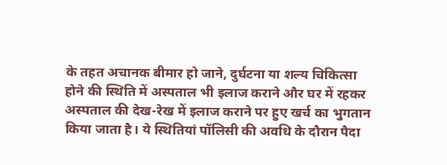के तहत अचानक बीमार हो जाने, दुर्घटना या शल्य चिकित्सा होने की स्थिति में अस्पताल भी इलाज कराने और घर में रहकर अस्पताल की देख-रेख में इलाज कराने पर हुए खर्च का भुगतान किया जाता है। ये स्थितियां पॉलिसी की अवधि के दौरान पैदा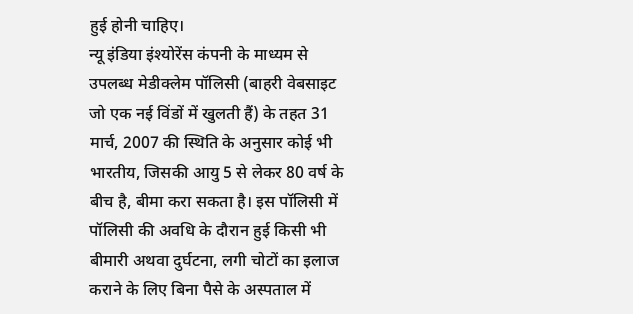हुई होनी चाहिए।
न्यू इंडिया इंश्योरेंस कंपनी के माध्यम से उपलब्ध मेडीक्लेम पॉलिसी (बाहरी वेबसाइट जो एक नई विंडों में खुलती हैं) के तहत 31 मार्च, 2007 की स्थिति के अनुसार कोई भी भारतीय, जिसकी आयु 5 से लेकर 80 वर्ष के बीच है, बीमा करा सकता है। इस पॉलिसी में पॉलिसी की अवधि के दौरान हुई किसी भी बीमारी अथवा दुर्घटना, लगी चोटों का इलाज कराने के लिए बिना पैसे के अस्पताल में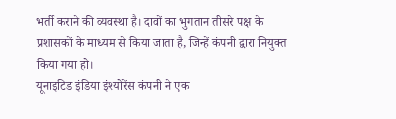भर्ती कराने की व्यवस्था है। दावों का भुगतान तीसरे पक्ष के प्रशासकों के माध्यम से किया जाता है, जिन्हें कंपनी द्वारा नियुक्त किया गया हो।
यूनाइटिड इंडिया इंश्योरेंस कंपनी ने एक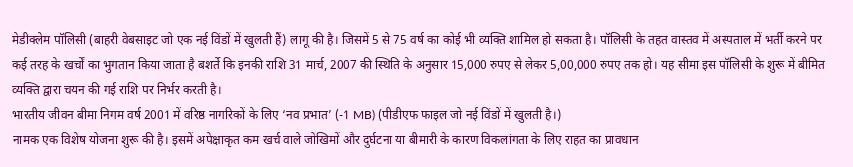मेडीक्लेम पॉलिसी (बाहरी वेबसाइट जो एक नई विंडों में खुलती हैं) लागू की है। जिसमें 5 से 75 वर्ष का कोई भी व्यक्ति शामिल हो सकता है। पॉलिसी के तहत वास्तव में अस्पताल में भर्ती करने पर कई तरह के खर्चों का भुगतान किया जाता है बशर्ते कि इनकी राशि 31 मार्च, 2007 की स्थिति के अनुसार 15,000 रुपए से लेकर 5,00,000 रुपए तक हो। यह सीमा इस पॉलिसी के शुरू में बीमित व्यक्ति द्वारा चयन की गई राशि पर निर्भर करती है।
भारतीय जीवन बीमा निगम वर्ष 2001 में वरिष्ठ नागरिकों के लिए ‘नव प्रभात’ (-1 MB) (पीडीएफ फाइल जो नई विंडों में खुलती है।)
नामक एक विशेष योजना शुरू की है। इसमें अपेक्षाकृत कम खर्च वाले जोखिमों और दुर्घटना या बीमारी के कारण विकलांगता के लिए राहत का प्रावधान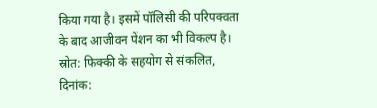किया गया है। इसमें पॉलिसी की परिपक्वता के बाद आजीवन पेंशन का भी विकल्प है।
स्रोत: फिक्की के सहयोग से संकलित, दिनांक: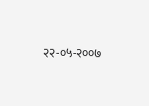२२-०५-२००७